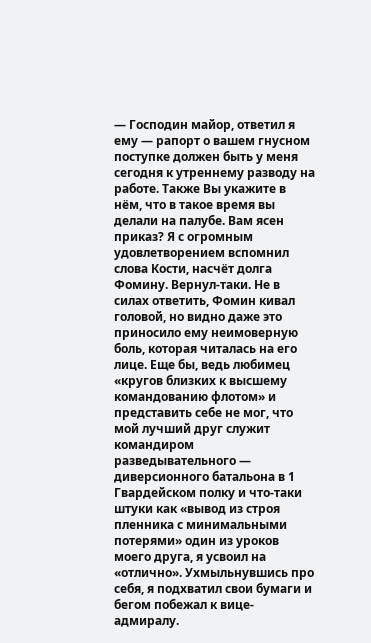— Господин майор, ответил я ему — рапорт о вашем гнусном поступке должен быть у меня сегодня к утреннему разводу на работе. Также Вы укажите в нём, что в такое время вы делали на палубе. Вам ясен приказ? Я с огромным удовлетворением вспомнил слова Кости, насчёт долга Фомину. Вернул-таки. Не в силах ответить, Фомин кивал головой, но видно даже это приносило ему неимоверную боль, которая читалась на его лице. Еще бы, ведь любимец «кругов близких к высшему командованию флотом» и представить себе не мог, что мой лучший друг служит командиром разведывательного — диверсионного батальона в 1 Гвардейском полку и что-таки штуки как «вывод из строя пленника с минимальными потерями» один из уроков моего друга, я усвоил на «отлично». Ухмыльнувшись про себя, я подхватил свои бумаги и бегом побежал к вице-адмиралу.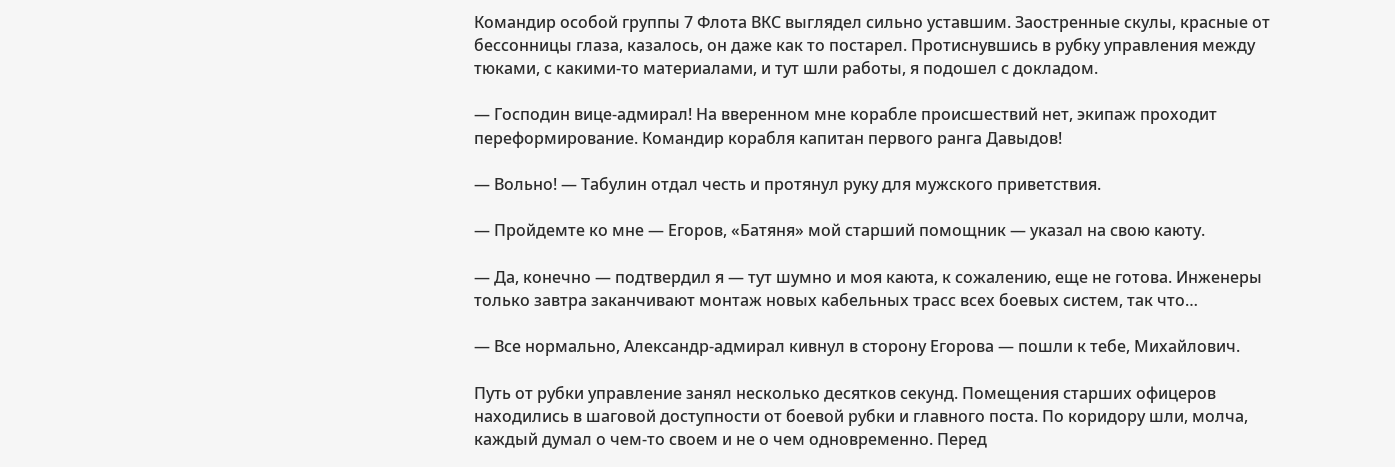Командир особой группы 7 Флота ВКС выглядел сильно уставшим. Заостренные скулы, красные от бессонницы глаза, казалось, он даже как то постарел. Протиснувшись в рубку управления между тюками, с какими-то материалами, и тут шли работы, я подошел с докладом.

— Господин вице-адмирал! На вверенном мне корабле происшествий нет, экипаж проходит переформирование. Командир корабля капитан первого ранга Давыдов!

— Вольно! — Табулин отдал честь и протянул руку для мужского приветствия.

— Пройдемте ко мне — Егоров, «Батяня» мой старший помощник — указал на свою каюту.

— Да, конечно — подтвердил я — тут шумно и моя каюта, к сожалению, еще не готова. Инженеры только завтра заканчивают монтаж новых кабельных трасс всех боевых систем, так что…

— Все нормально, Александр-адмирал кивнул в сторону Егорова — пошли к тебе, Михайлович.

Путь от рубки управление занял несколько десятков секунд. Помещения старших офицеров находились в шаговой доступности от боевой рубки и главного поста. По коридору шли, молча, каждый думал о чем-то своем и не о чем одновременно. Перед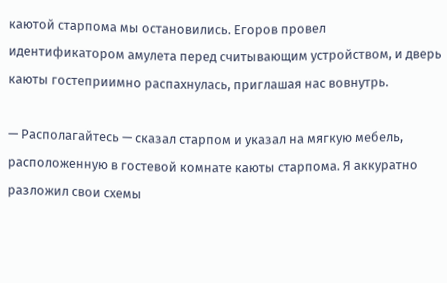каютой старпома мы остановились. Егоров провел идентификатором амулета перед считывающим устройством, и дверь каюты гостеприимно распахнулась, приглашая нас вовнутрь.

— Располагайтесь — сказал старпом и указал на мягкую мебель, расположенную в гостевой комнате каюты старпома. Я аккуратно разложил свои схемы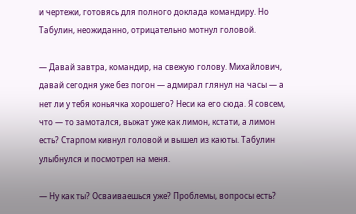и чертежи, готовясь для полного доклада командиру. Но Табулин, неожиданно, отрицательно мотнул головой.

— Давай завтра, командир, на свежую голову. Михайлович, давай сегодня уже без погон — адмирал глянул на часы — а нет ли у тебя коньячка хорошего? Неси ка его сюда. Я совсем, что — то замотался, выжат уже как лимон, кстати, а лимон есть? Старпом кивнул головой и вышел из каюты. Табулин улыбнулся и посмотрел на меня.

— Ну как ты? Осваиваешься уже? Проблемы, вопросы есть?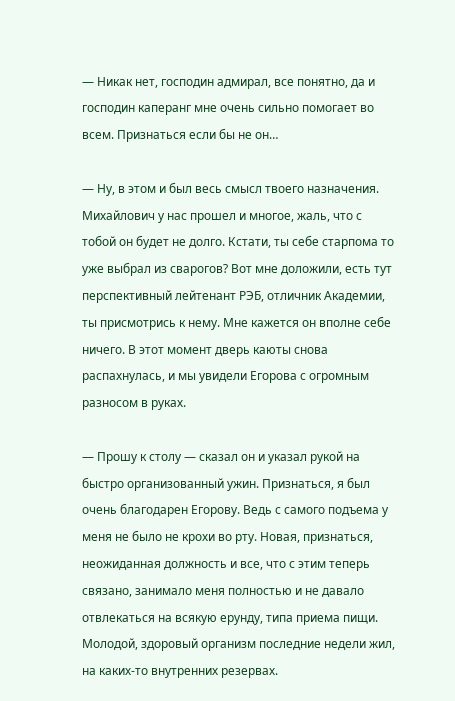— Никак нет, господин адмирал, все понятно, да и господин каперанг мне очень сильно помогает во всем. Признаться если бы не он…

— Ну, в этом и был весь смысл твоего назначения. Михайлович у нас прошел и многое, жаль, что с тобой он будет не долго. Кстати, ты себе старпома то уже выбрал из сварогов? Вот мне доложили, есть тут перспективный лейтенант РЭБ, отличник Академии, ты присмотрись к нему. Мне кажется он вполне себе ничего. В этот момент дверь каюты снова распахнулась, и мы увидели Егорова с огромным разносом в руках.

— Прошу к столу — сказал он и указал рукой на быстро организованный ужин. Признаться, я был очень благодарен Егорову. Ведь с самого подъема у меня не было не крохи во рту. Новая, признаться, неожиданная должность и все, что с этим теперь связано, занимало меня полностью и не давало отвлекаться на всякую ерунду, типа приема пищи. Молодой, здоровый организм последние недели жил, на каких-то внутренних резервах.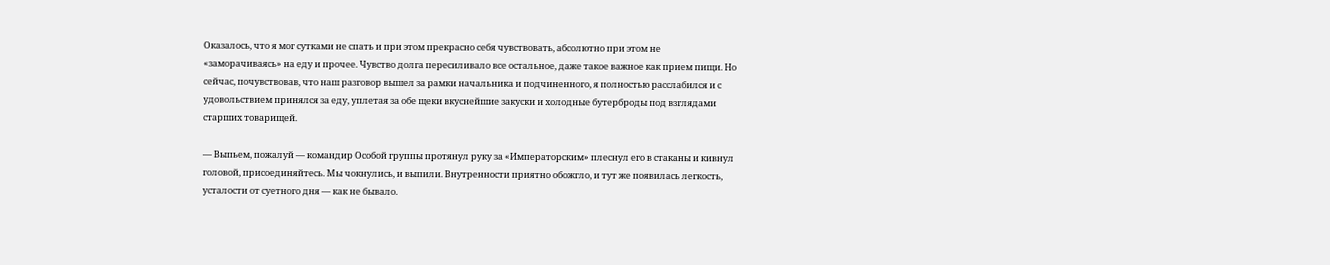Оказалось, что я мог сутками не спать и при этом прекрасно себя чувствовать, абсолютно при этом не «заморачиваясь» на еду и прочее. Чувство долга пересиливало все остальное, даже такое важное как прием пищи. Но сейчас, почувствовав, что наш разговор вышел за рамки начальника и подчиненного, я полностью расслабился и с удовольствием принялся за еду, уплетая за обе щеки вкуснейшие закуски и холодные бутерброды под взглядами старших товарищей.

— Выпьем, пожалуй — командир Особой группы протянул руку за «Императорским» плеснул его в стаканы и кивнул головой, присоединяйтесь. Мы чокнулись, и выпили. Внутренности приятно обожгло, и тут же появилась легкость, усталости от суетного дня — как не бывало.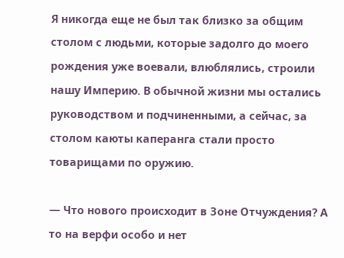Я никогда еще не был так близко за общим столом с людьми, которые задолго до моего рождения уже воевали, влюблялись, строили нашу Империю. В обычной жизни мы остались руководством и подчиненными, а сейчас, за столом каюты каперанга стали просто товарищами по оружию.

— Что нового происходит в Зоне Отчуждения? А то на верфи особо и нет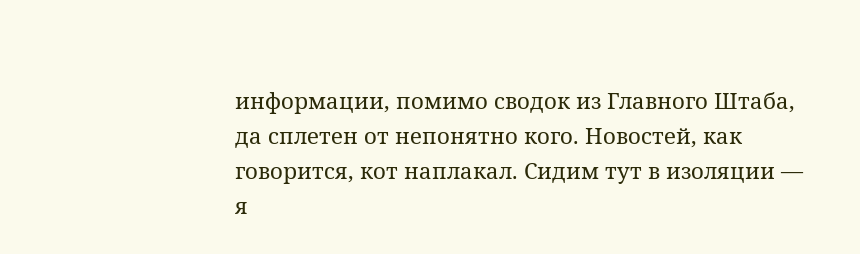информации, помимо сводок из Главного Штаба, да сплетен от непонятно кого. Новостей, как говорится, кот наплакал. Сидим тут в изоляции — я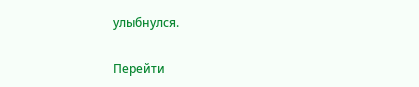улыбнулся.

Перейти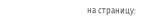на страницу: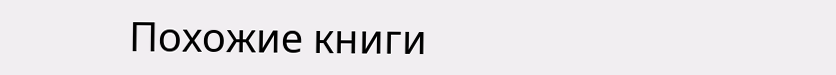Похожие книги